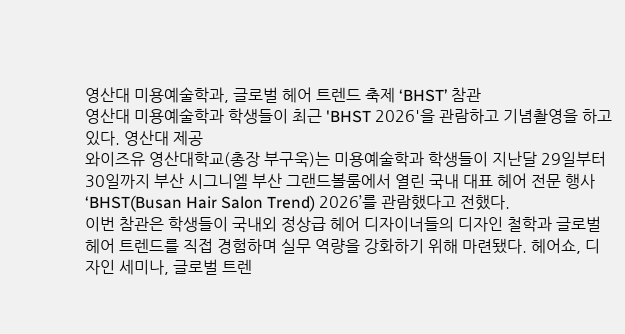영산대 미용예술학과, 글로벌 헤어 트렌드 축제 ‘BHST’ 참관
영산대 미용예술학과 학생들이 최근 'BHST 2026'을 관람하고 기념촬영을 하고 있다. 영산대 제공
와이즈유 영산대학교(총장 부구욱)는 미용예술학과 학생들이 지난달 29일부터 30일까지 부산 시그니엘 부산 그랜드볼룸에서 열린 국내 대표 헤어 전문 행사 ‘BHST(Busan Hair Salon Trend) 2026’를 관람했다고 전했다.
이번 참관은 학생들이 국내외 정상급 헤어 디자이너들의 디자인 철학과 글로벌 헤어 트렌드를 직접 경험하며 실무 역량을 강화하기 위해 마련됐다. 헤어쇼, 디자인 세미나, 글로벌 트렌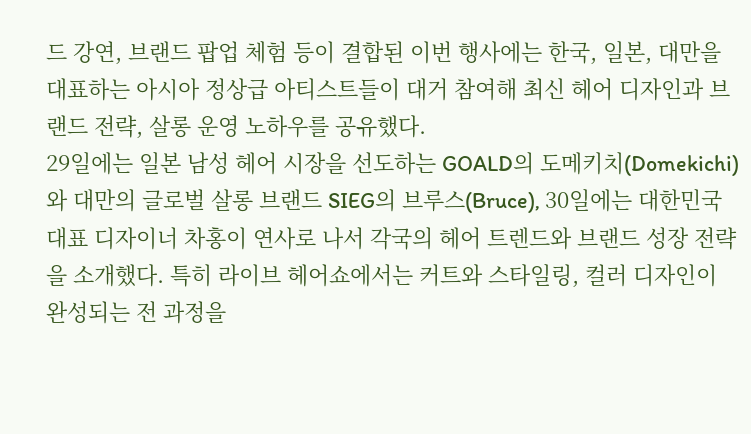드 강연, 브랜드 팝업 체험 등이 결합된 이번 행사에는 한국, 일본, 대만을 대표하는 아시아 정상급 아티스트들이 대거 참여해 최신 헤어 디자인과 브랜드 전략, 살롱 운영 노하우를 공유했다.
29일에는 일본 남성 헤어 시장을 선도하는 GOALD의 도메키치(Domekichi)와 대만의 글로벌 살롱 브랜드 SIEG의 브루스(Bruce), 30일에는 대한민국 대표 디자이너 차홍이 연사로 나서 각국의 헤어 트렌드와 브랜드 성장 전략을 소개했다. 특히 라이브 헤어쇼에서는 커트와 스타일링, 컬러 디자인이 완성되는 전 과정을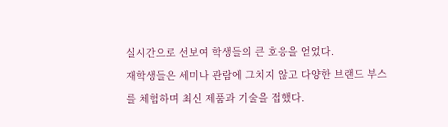실시간으로 선보여 학생들의 큰 호응을 얻었다.
재학생들은 세미나 관람에 그치지 않고 다양한 브랜드 부스를 체험하며 최신 제품과 기술을 접했다.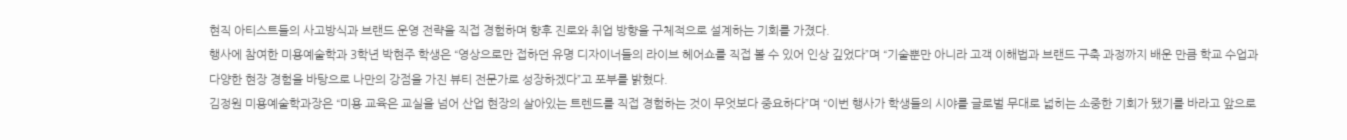현직 아티스트들의 사고방식과 브랜드 운영 전략을 직접 경험하며 향후 진로와 취업 방향을 구체적으로 설계하는 기회를 가졌다.
행사에 참여한 미용예술학과 3학년 박현주 학생은 “영상으로만 접하던 유명 디자이너들의 라이브 헤어쇼를 직접 볼 수 있어 인상 깊었다”며 “기술뿐만 아니라 고객 이해법과 브랜드 구축 과정까지 배운 만큼 학교 수업과 다양한 현장 경험을 바탕으로 나만의 강점을 가진 뷰티 전문가로 성장하겠다”고 포부를 밝혔다.
김정원 미용예술학과장은 “미용 교육은 교실을 넘어 산업 현장의 살아있는 트렌드를 직접 경험하는 것이 무엇보다 중요하다”며 “이번 행사가 학생들의 시야를 글로벌 무대로 넓히는 소중한 기회가 됐기를 바라고 앞으로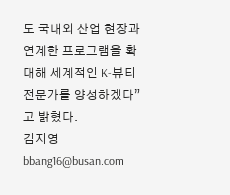도 국내외 산업 현장과 연계한 프로그램을 확대해 세계적인 K-뷰티 전문가를 양성하겠다”고 밝혔다.
김지영 bbang16@busan.com